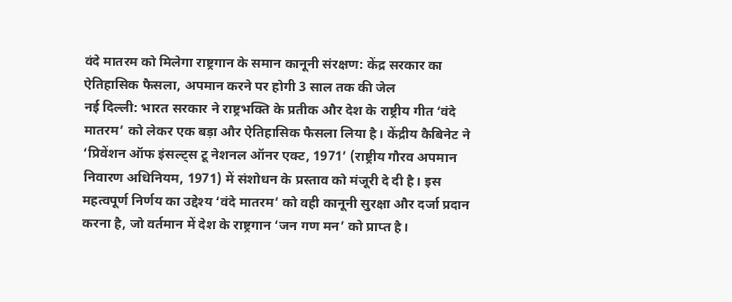वंदे मातरम को मिलेगा राष्ट्रगान के समान कानूनी संरक्षण: केंद्र सरकार का ऐतिहासिक फैसला, अपमान करने पर होगी 3 साल तक की जेल
नई दिल्ली: भारत सरकार ने राष्ट्रभक्ति के प्रतीक और देश के राष्ट्रीय गीत ‘वंदे मातरम’ को लेकर एक बड़ा और ऐतिहासिक फैसला लिया है। केंद्रीय कैबिनेट ने ‘प्रिवेंशन ऑफ इंसल्ट्स टू नेशनल ऑनर एक्ट, 1971’ (राष्ट्रीय गौरव अपमान निवारण अधिनियम, 1971) में संशोधन के प्रस्ताव को मंजूरी दे दी है। इस महत्वपूर्ण निर्णय का उद्देश्य ‘वंदे मातरम’ को वही कानूनी सुरक्षा और दर्जा प्रदान करना है, जो वर्तमान में देश के राष्ट्रगान ‘जन गण मन’ को प्राप्त है।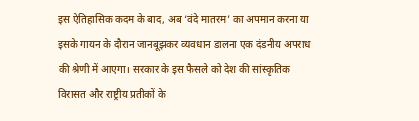इस ऐतिहासिक कदम के बाद, अब ‘वंदे मातरम’ का अपमान करना या इसके गायन के दौरान जानबूझकर व्यवधान डालना एक दंडनीय अपराध की श्रेणी में आएगा। सरकार के इस फैसले को देश की सांस्कृतिक विरासत और राष्ट्रीय प्रतीकों के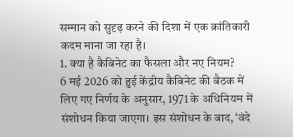सम्मान को सुदृढ़ करने की दिशा में एक क्रांतिकारी कदम माना जा रहा है।
1. क्या है कैबिनेट का फैसला और नए नियम?
6 मई 2026 को हुई केंद्रीय कैबिनेट की बैठक में लिए गए निर्णय के अनुसार, 1971 के अधिनियम में संशोधन किया जाएगा। इस संशोधन के बाद, ‘वंदे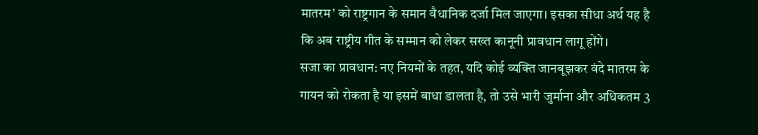मातरम’ को राष्ट्रगान के समान वैधानिक दर्जा मिल जाएगा। इसका सीधा अर्थ यह है कि अब राष्ट्रीय गीत के सम्मान को लेकर सख्त कानूनी प्रावधान लागू होंगे।
सजा का प्रावधान: नए नियमों के तहत, यदि कोई व्यक्ति जानबूझकर वंदे मातरम के गायन को रोकता है या इसमें बाधा डालता है, तो उसे भारी जुर्माना और अधिकतम 3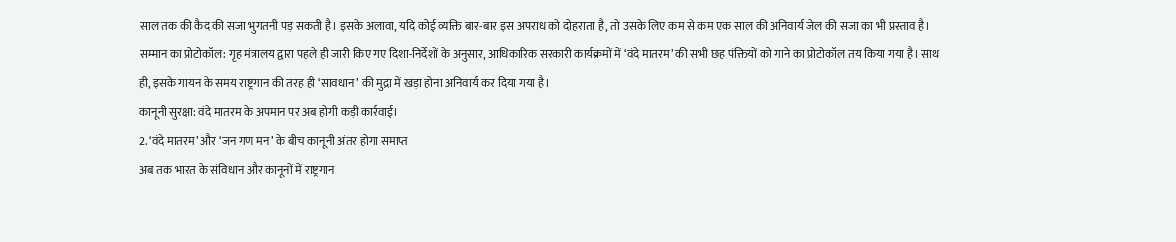साल तक की कैद की सजा भुगतनी पड़ सकती है। इसके अलावा, यदि कोई व्यक्ति बार-बार इस अपराध को दोहराता है, तो उसके लिए कम से कम एक साल की अनिवार्य जेल की सजा का भी प्रस्ताव है।
सम्मान का प्रोटोकॉल: गृह मंत्रालय द्वारा पहले ही जारी किए गए दिशा-निर्देशों के अनुसार, आधिकारिक सरकारी कार्यक्रमों में ‘वंदे मातरम’ की सभी छह पंक्तियों को गाने का प्रोटोकॉल तय किया गया है। साथ ही, इसके गायन के समय राष्ट्रगान की तरह ही ‘सावधान’ की मुद्रा में खड़ा होना अनिवार्य कर दिया गया है।
कानूनी सुरक्षा: वंदे मातरम के अपमान पर अब होगी कड़ी कार्रवाई।
2. ‘वंदे मातरम’ और ‘जन गण मन’ के बीच कानूनी अंतर होगा समाप्त
अब तक भारत के संविधान और कानूनों में राष्ट्रगान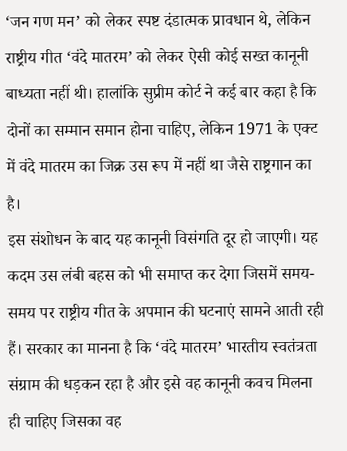‘जन गण मन’ को लेकर स्पष्ट दंडात्मक प्रावधान थे, लेकिन राष्ट्रीय गीत ‘वंदे मातरम’ को लेकर ऐसी कोई सख्त कानूनी बाध्यता नहीं थी। हालांकि सुप्रीम कोर्ट ने कई बार कहा है कि दोनों का सम्मान समान होना चाहिए, लेकिन 1971 के एक्ट में वंदे मातरम का जिक्र उस रूप में नहीं था जैसे राष्ट्रगान का है।
इस संशोधन के बाद यह कानूनी विसंगति दूर हो जाएगी। यह कदम उस लंबी बहस को भी समाप्त कर देगा जिसमें समय-समय पर राष्ट्रीय गीत के अपमान की घटनाएं सामने आती रही हैं। सरकार का मानना है कि ‘वंदे मातरम’ भारतीय स्वतंत्रता संग्राम की धड़कन रहा है और इसे वह कानूनी कवच मिलना ही चाहिए जिसका वह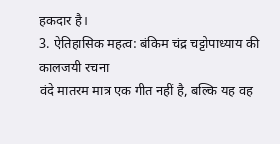हकदार है।
3. ऐतिहासिक महत्व: बंकिम चंद्र चट्टोपाध्याय की कालजयी रचना
वंदे मातरम मात्र एक गीत नहीं है, बल्कि यह वह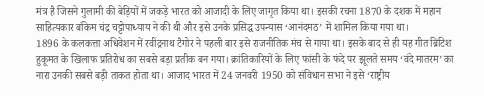मंत्र है जिसने गुलामी की बेड़ियों में जकड़े भारत को आजादी के लिए जागृत किया था। इसकी रचना 1870 के दशक में महान साहित्यकार बंकिम चंद्र चट्टोपाध्याय ने की थी और इसे उनके प्रसिद्ध उपन्यास ‘आनंदमठ’ में शामिल किया गया था।
1896 के कलकत्ता अधिवेशन में रवींद्रनाथ टैगोर ने पहली बार इसे राजनीतिक मंच से गाया था। इसके बाद से ही यह गीत ब्रिटिश हुकूमत के खिलाफ प्रतिरोध का सबसे बड़ा प्रतीक बन गया। क्रांतिकारियों के लिए फांसी के फंदे पर झूलते समय ‘वंदे मातरम’ का नारा उनकी सबसे बड़ी ताकत होता था। आजाद भारत में 24 जनवरी 1950 को संविधान सभा ने इसे ‘राष्ट्रीय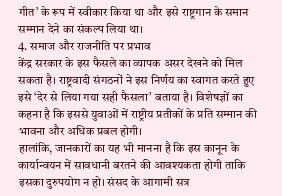गीत’ के रूप में स्वीकार किया था और इसे राष्ट्रगान के समान सम्मान देने का संकल्प लिया था।
4. समाज और राजनीति पर प्रभाव
केंद्र सरकार के इस फैसले का व्यापक असर देखने को मिल सकता है। राष्ट्रवादी संगठनों ने इस निर्णय का स्वागत करते हुए इसे ‘देर से लिया गया सही फैसला’ बताया है। विशेषज्ञों का कहना है कि इससे युवाओं में राष्ट्रीय प्रतीकों के प्रति सम्मान की भावना और अधिक प्रबल होगी।
हालांकि, जानकारों का यह भी मानना है कि इस कानून के कार्यान्वयन में सावधानी बरतने की आवश्यकता होगी ताकि इसका दुरुपयोग न हो। संसद के आगामी सत्र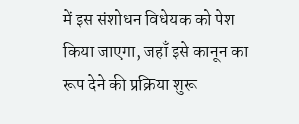में इस संशोधन विधेयक को पेश किया जाएगा, जहाँ इसे कानून का रूप देने की प्रक्रिया शुरू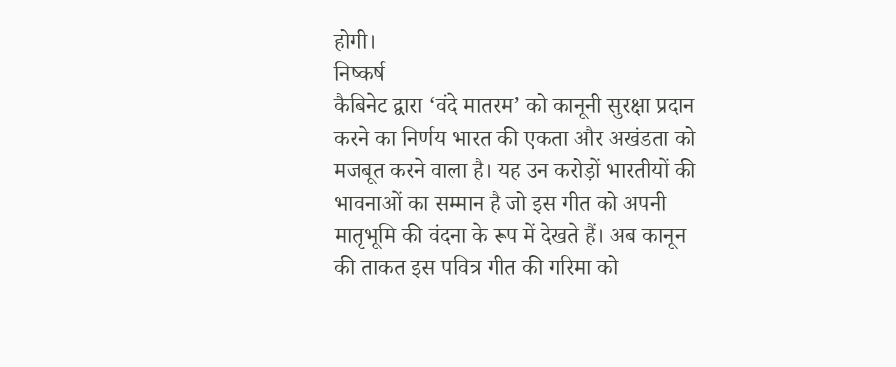होगी।
निष्कर्ष
कैबिनेट द्वारा ‘वंदे मातरम’ को कानूनी सुरक्षा प्रदान करने का निर्णय भारत की एकता और अखंडता को मजबूत करने वाला है। यह उन करोड़ों भारतीयों की भावनाओं का सम्मान है जो इस गीत को अपनी मातृभूमि की वंदना के रूप में देखते हैं। अब कानून की ताकत इस पवित्र गीत की गरिमा को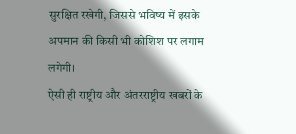सुरक्षित रखेगी, जिससे भविष्य में इसके अपमान की किसी भी कोशिश पर लगाम लगेगी।
ऐसी ही राष्ट्रीय और अंतरराष्ट्रीय खबरों के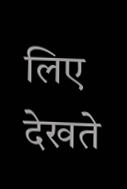लिए देखते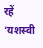रहें ‘यशस्वी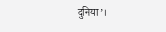दुनिया’।